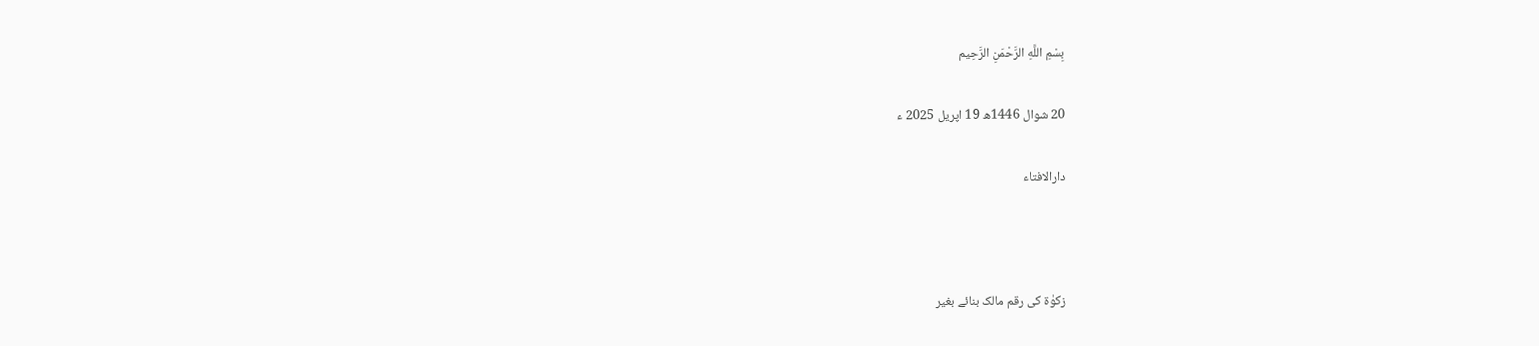بِسْمِ اللَّهِ الرَّحْمَنِ الرَّحِيم

20 شوال 1446ھ 19 اپریل 2025 ء

دارالافتاء



زکوٰۃ کی رقم مالک بنائے بغیر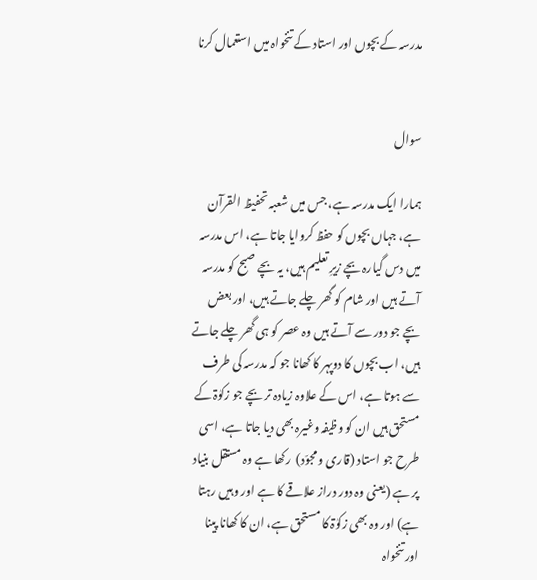مدرسہ کے بچوں اور استاد کے تنخواہ میں استعمال کرنا


سوال

ہمارا ایک مدرسہ ہے، جس میں شعبہ تحفیظ القرآن ہے، جہاں بچوں کو حفظ کروایا جاتا ہے، اس مدرسہ میں دس گیارہ بچے زیرِ تعلیم ہیں، یہ بچے صبح کو مدرسہ آتے ہیں اور شام کو گھر چلے جاتے ہیں، اور بعض بچے جو دور سے آتے ہیں وہ عصر کو ہی گھر چلے جاتے ہیں، اب بچوں کا دوپہر کا کھانا جو کہ مدرسہ کی طرف سے ہوتا ہے، اس کے علاوہ زیادہ تر بچے جو زکوٰۃ کے مستحق ہیں ان کو وظیفہ وغیرہ بھی دیا جاتا ہے، اسی طرح جو استاد (قاری و مجوّد)  رکھا ہے وہ مستقل بنیاد پر ہے (یعنی وہ دور دراز علاقے کا ہے اور وہیں رہتا ہے) اور وہ بھی زکوٰۃ کا مستحق ہے، ان کا کھانا پینا اور تنخواہ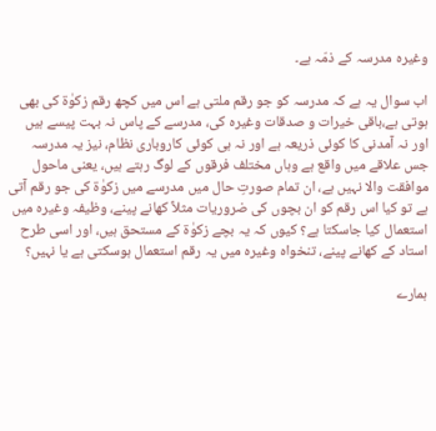وغیرہ مدرسہ کے ذمّہ ہے۔

اب سوال یہ ہے کہ مدرسہ کو جو رقم ملتی ہے اس میں کچھ رقم زکوٰۃ کی بھی ہوتی ہے،باقی خیرات و صدقات وغیرہ کی، مدرسے کے پاس نہ بہت پیسے ہیں اور نہ آمدنی کا کوئی ذریعہ ہے اور نہ ہی کوئی کاروباری نظام، نیز یہ مدرسہ جس علاقے میں واقع ہے وہاں مختلف فرقوں کے لوگ رہتے ہیں، یعنی ماحول موافقت والا نہیں ہے، ان تمام صورتِ حال میں مدرسے میں زکوٰۃ کی جو رقم آتی ہے تو کیا اس رقم کو ان بچوں کی ضروریات مثلاً کھانے پینے، وظیفہ وغیرہ میں استعمال کیا جاسکتا ہے؟ کیوں کہ یہ بچے زکوٰۃ کے مستحق ہیں، اور اسی طرح استاد کے کھانے پینے، تنخواہ وغیرہ میں یہ رقم استعمال ہوسکتی ہے یا نہیں؟

ہمارے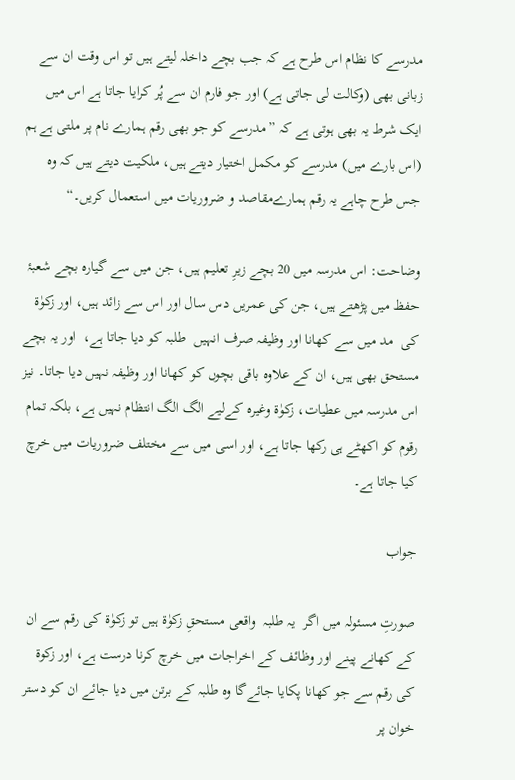مدرسے کا نظام اس طرح ہے کہ جب بچے داخلہ لیتے ہیں تو اس وقت ان سے زبانی بھی (وکالت لی جاتی ہے) اور جو فارم ان سے پُر کرایا جاتا ہے اس میں ایک شرط یہ بھی ہوتی ہے کہ ”مدرسے کو جو بھی رقم ہمارے نام پر ملتی ہے ہم (اس بارے میں) مدرسے کو مکمل اختیار دیتے ہیں، ملکیت دیتے ہیں کہ وہ جس طرح چاہے یہ رقم ہمارےمقاصد و ضروریات میں استعمال کریں۔“

وضاحت: اس مدرسہ میں 20 بچے زیرِ تعلیم ہیں، جن میں سے گیارہ بچے شعبۂ حفظ میں پڑھتے ہیں، جن کی عمریں دس سال اور اس سے زائد ہیں، اور زکوٰۃ کی  مد میں سے کھانا اور وظیفہ صرف انہیں  طلبہ کو دیا جاتا ہے،  اور یہ بچے مستحق بھی ہیں، ان کے علاوہ باقی بچوں کو کھانا اور وظیفہ نہیں دیا جاتا۔ نیز اس مدرسہ میں عطیات، زکوٰۃ وغیرہ کےلیے الگ الگ انتظام نہیں ہے، بلکہ تمام رقوم کو اکھٹے ہی رکھا جاتا ہے، اور اسی میں سے مختلف ضروریات میں خرچ کیا جاتا ہے۔

جواب

صورتِ مسئولہ میں اگر  یہ طلبہ  واقعی مستحقِ زکوٰۃ ہیں تو زکوٰۃ کی رقم سے ان کے کھانے پینے اور وظائف کے اخراجات میں خرچ کرنا درست ہے، اور زکوۃ کی رقم سے جو کھانا پکایا جائےگا وہ طلبہ کے برتن میں دیا جائے ان کو دستر خوان پر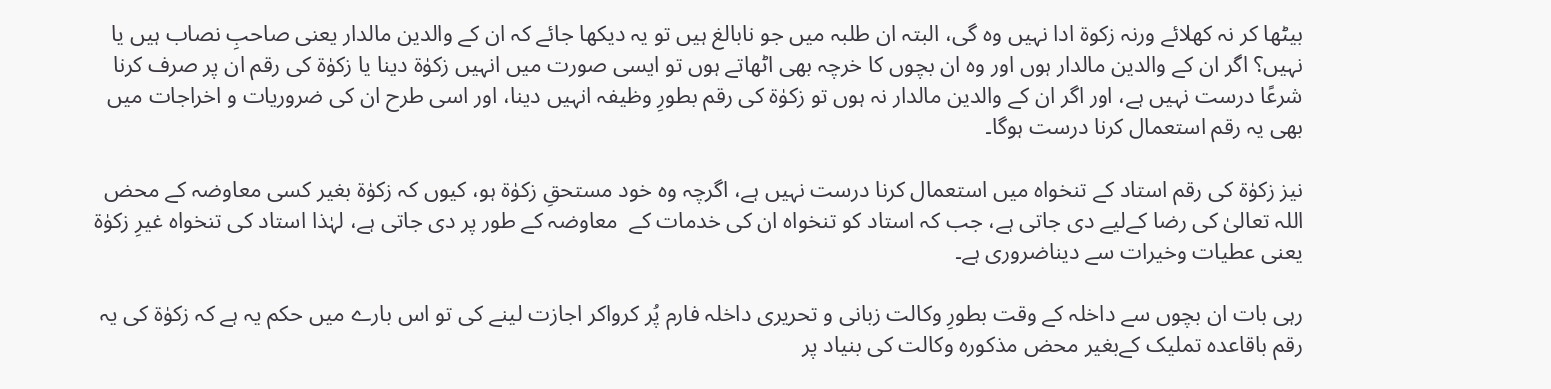بیٹھا کر نہ کھلائے ورنہ زکوۃ ادا نہیں وہ گی، البتہ ان طلبہ میں جو نابالغ ہیں تو یہ دیکھا جائے کہ ان کے والدین مالدار یعنی صاحبِ نصاب ہیں یا نہیں؟ اگر ان کے والدین مالدار ہوں اور وہ ان بچوں کا خرچہ بھی اٹھاتے ہوں تو ایسی صورت میں انہیں زکوٰۃ دینا یا زکوٰۃ کی رقم ان پر صرف کرنا شرعًا درست نہیں ہے، اور اگر ان کے والدین مالدار نہ ہوں تو زکوٰۃ کی رقم بطورِ وظیفہ انہیں دینا، اور اسی طرح ان کی ضروریات و اخراجات میں بھی یہ رقم استعمال کرنا درست ہوگا۔

نیز زکوٰۃ کی رقم استاد کے تنخواہ میں استعمال کرنا درست نہیں ہے، اگرچہ وہ خود مستحقِ زکوٰۃ ہو، کیوں کہ زکوٰۃ بغیر کسی معاوضہ کے محض اللہ تعالیٰ کی رضا کےلیے دی جاتی ہے، جب کہ استاد کو تنخواہ ان کی خدمات کے  معاوضہ کے طور پر دی جاتی ہے، لہٰذا استاد کی تنخواہ غیرِ زکوٰۃ یعنی عطیات وخیرات سے دیناضروری ہے۔

رہی بات ان بچوں سے داخلہ کے وقت بطورِ وکالت زبانی و تحریری داخلہ فارم پُر کرواکر اجازت لینے کی تو اس بارے میں حکم یہ ہے کہ زکوٰۃ کی یہ رقم باقاعدہ تملیک کےبغیر محض مذکورہ وکالت کی بنیاد پر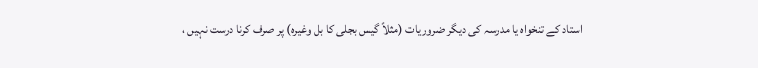استاد کے تنخواہ یا مدرسہ کی دیگر ضروریات (مثلاً گیس بجلی کا بل وغیرہ) پر صرف کرنا درست نہیں ،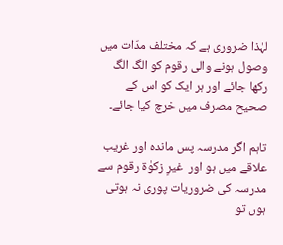لہٰذا ضروری ہے کہ مختلف مدّات میں وصول ہونے والی رقوم کو الگ الگ رکھا جائے اور ہر ایک کو اس کے صحیح مصرف میں خرچ کیا جائے۔

تاہم اگر مدرسہ پس ماندہ اور غریب علاقے میں ہو اور  غیرِ زکوٰۃ رقوم سے مدرسہ کی ضروریات پوری نہ ہوتی ہوں تو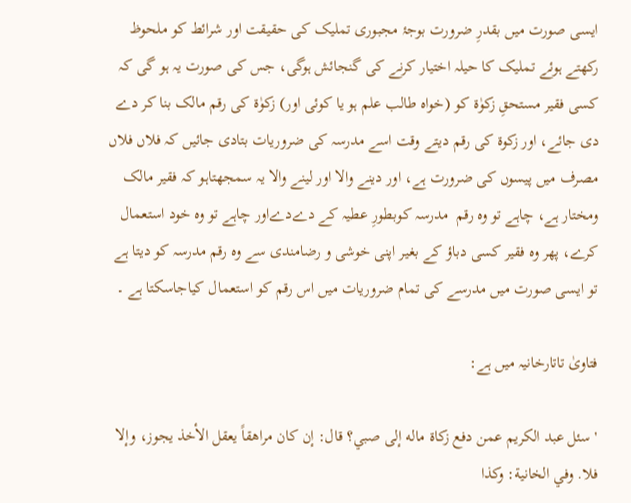ایسی صورت میں بقدرِ ضرورت بوجۂ مجبوری تملیک کی حقیقت اور شرائط کو ملحوظ رکھتے ہوئے تملیک کا حیلہ اختیار کرنے کی گنجائش ہوگی، جس کی صورت یہ ہو گی کہ کسی فقیر مستحقِ زکوٰۃ کو (خواہ طالب علم ہو یا کوئی اور) زکوٰۃ کی رقم مالک بنا کر دے دی جائے، اور زکوۃ کی رقم دیتے وقت اسے مدرسہ کی ضروریات بتادی جائیں کہ فلاں فلاں مصرف میں پیسوں کی ضرورت ہے، اور دینے والا اور لینے والا یہ سمجھتاہو کہ فقیر مالک ومختار ہے، چاہے تو وہ رقم  مدرسہ کوبطورِ عطیہ کے دےدےاور چاہے تو وہ خود استعمال کرے، پھر وہ فقیر کسی دباؤ کے بغیر اپنی خوشی و رضامندی سے وہ رقم مدرسہ کو دیتا ہے تو ایسی صورت میں مدرسے کی تمام ضروریات میں اس رقم کو استعمال کیاجاسکتا ہے ۔

فتاویٰ تاتارخانیہ میں ہے:

'سئل عبد الکریم عمن دفع زکاة ماله إلی صبي؟ قال: إن کان مراهقاً یعقل الأخذ یجوز، وإلا فلا. وفي الخانیة: وکذا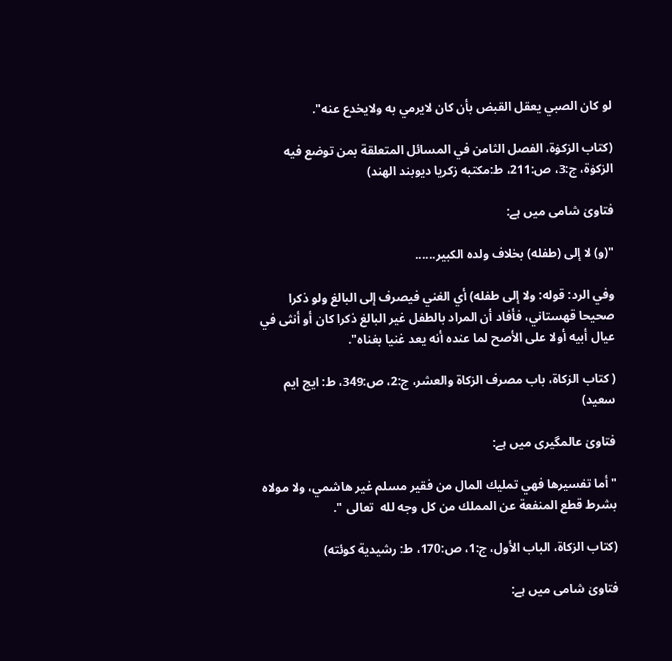لو کان الصبي یعقل القبض بأن کان لایرمي به ولایخدع عنه".

(کتاب الزکوٰۃ، الفصل الثامن في المسائل المتعلقة بمن توضع فيه الزكوٰۃ، ج:3، ص:211، ط:مكتبه زكريا ديوبند الهند)

فتاویٰ شامی میں ہے:

"(و) لا إلى (طفله) بخلاف ولده الكبير......

وفي الرد: قوله: ولا إلى طفله) أي الغني فيصرف إلى البالغ ولو ذكرا صحيحا قهستاني، فأفاد أن المراد بالطفل غير البالغ ذكرا كان أو أنثى في عيال أبيه أولا على الأصح لما عنده أنه يعد غنيا بغناه".

( كتاب الزكاة، باب مصرف الزكاة والعشر، ج:2، ص:349، ط: ايج ايم سعيد)

فتاویٰ عالمگیری میں ہے:

"أما تفسيرها فهي تمليك المال من فقير مسلم غير هاشمي، ولا مولاه بشرط قطع المنفعة عن المملك من كل وجه لله  تعالى ".

(كتاب الزكاة، الباب الأول، ج:1، ص:170، ط: رشيدية كوئته)

فتاویٰ شامی میں ہے: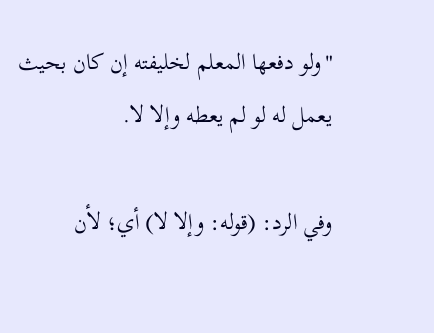"ولو ‌دفعها ‌المعلم لخليفته إن كان بحيث يعمل له لو لم يعطه وإلا لا.

وفي الرد: (قوله: وإلا لا) أي؛ لأن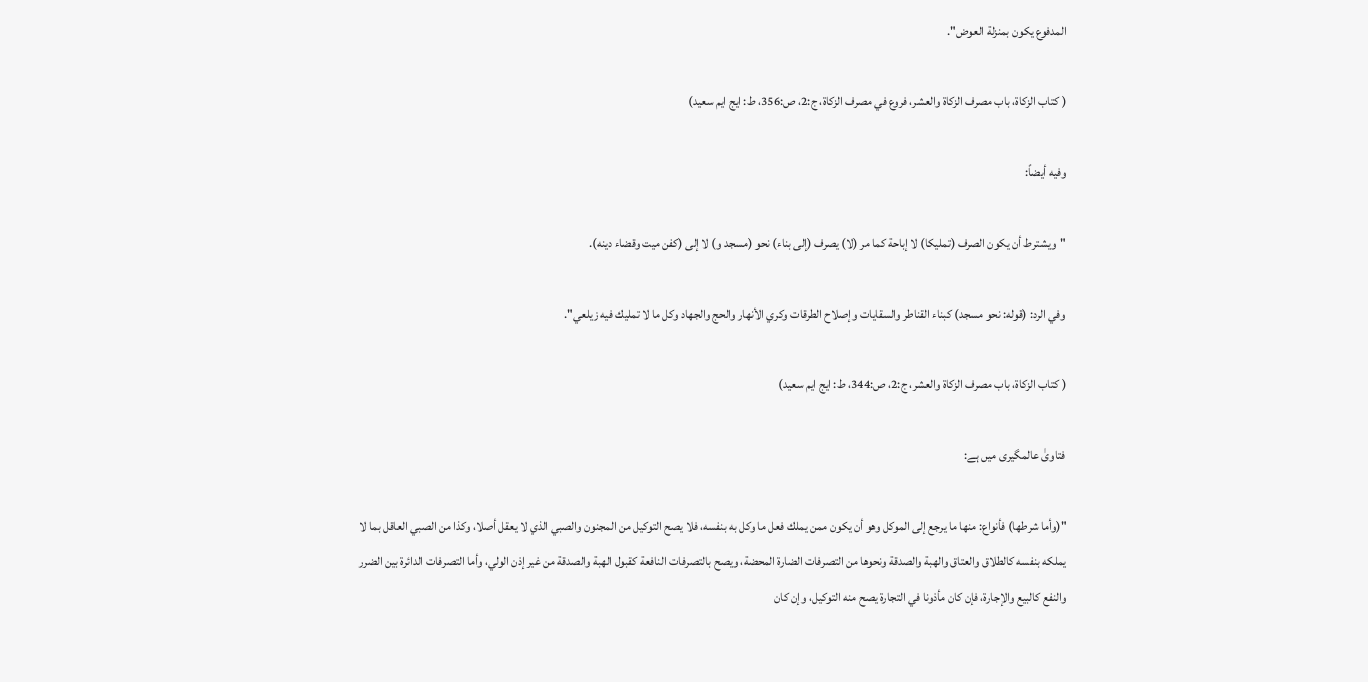المدفوع يكون بمنزلة العوض".

( كتاب الزكاة، باب مصرف الزكاة والعشر، فروع في مصرف الزكاة، ج:2، ص:356، ط: ايج ايم سعيد)

وفيه أيضاً:

"ويشترط أن يكون الصرف (تمليكا) لا إباحة كما مر (لا) يصرف (إلى بناء) نحو (مسجد و) لا إلى (كفن ميت وقضاء دينه).

وفي الرد: (قوله: نحو مسجد) كبناء القناطر والسقايات وإصلاح الطرقات وكري الأنهار والحج والجهاد وكل ما لا تمليك فيه زيلعي".

( كتاب الزكاة، باب مصرف الزكاة والعشر، ج:2، ص:344، ط: ايج ايم سعيد)

فتاویٰ عالمگیری میں ہے:

"(وأما شرطها) فأنواع: منها ما يرجع إلى الموكل وهو أن يكون ممن يملك فعل ما وكل به بنفسه، فلا يصح التوكيل من المجنون والصبي الذي لا يعقل أصلا، وكذا من الصبي العاقل بما لا يملكه بنفسه كالطلاق والعتاق والهبة والصدقة ونحوها من التصرفات الضارة المحضة، ويصح بالتصرفات النافعة كقبول الهبة والصدقة من غير إذن الولي، وأما التصرفات الدائرة بين الضرر والنفع كالبيع والإجارة، فإن كان مأذونا في التجارة يصح منه التوكيل، وإن كان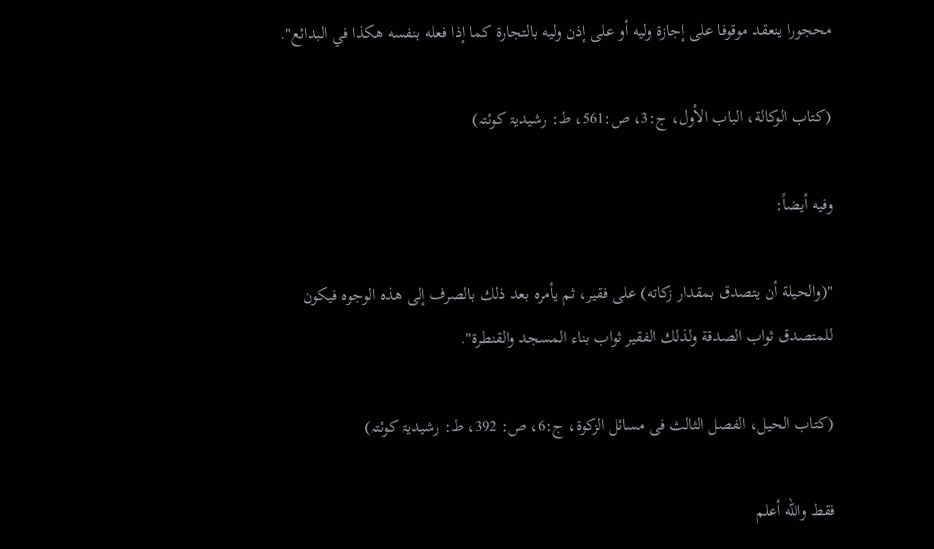محجورا ينعقد موقوفا على إجازة وليه أو على إذن وليه بالتجارة كما إذا فعله بنفسه هكذا في البدائع".

(كتاب الوكالة، الباب الأول، ج:3، ص:561، ط: رشیدیۃ کوئتہ)

وفيه أيضاً:

"(والحيلة أن يتصدق بمقدار زكاته) على فقير، ثم يأمره بعد ذلك بالصرف إلى هذه الوجوه فيكون للمتصدق ‌ثواب ‌الصدقة ولذلك الفقير ثواب بناء المسجد والقنطرة".

(کتاب الحیل، الفصل الثالث فی مسائل الزکوۃ، ج:6، ص: 392، ط: رشیدیۃ کوئتہ)

فقط والله أعلم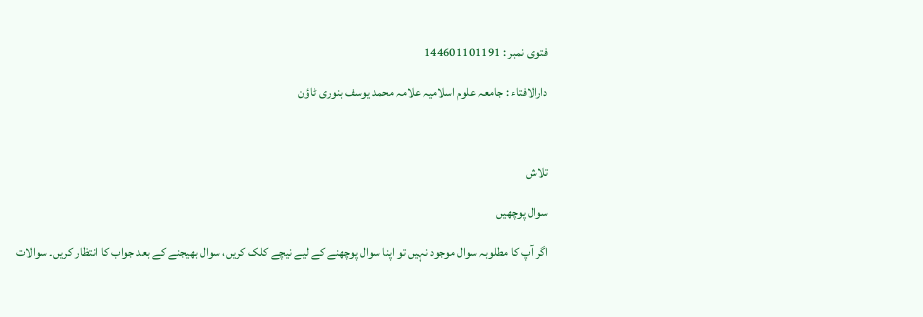فتوی نمبر : 144601101191

دارالافتاء : جامعہ علوم اسلامیہ علامہ محمد یوسف بنوری ٹاؤن



تلاش

سوال پوچھیں

اگر آپ کا مطلوبہ سوال موجود نہیں تو اپنا سوال پوچھنے کے لیے نیچے کلک کریں، سوال بھیجنے کے بعد جواب کا انتظار کریں۔ سوالات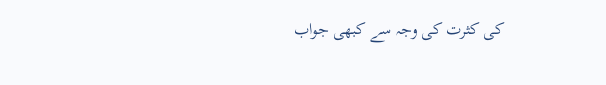کی کثرت کی وجہ سے کبھی جواب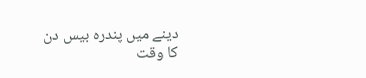دینے میں پندرہ بیس دن کا وقت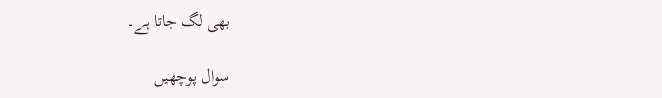بھی لگ جاتا ہے۔

سوال پوچھیں